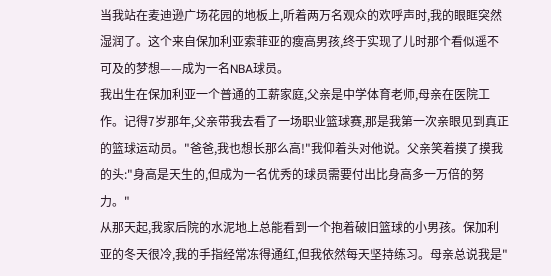当我站在麦迪逊广场花园的地板上,听着两万名观众的欢呼声时,我的眼眶突然湿润了。这个来自保加利亚索菲亚的瘦高男孩,终于实现了儿时那个看似遥不可及的梦想——成为一名NBA球员。
我出生在保加利亚一个普通的工薪家庭,父亲是中学体育老师,母亲在医院工作。记得7岁那年,父亲带我去看了一场职业篮球赛,那是我第一次亲眼见到真正的篮球运动员。"爸爸,我也想长那么高!"我仰着头对他说。父亲笑着摸了摸我的头:"身高是天生的,但成为一名优秀的球员需要付出比身高多一万倍的努力。"
从那天起,我家后院的水泥地上总能看到一个抱着破旧篮球的小男孩。保加利亚的冬天很冷,我的手指经常冻得通红,但我依然每天坚持练习。母亲总说我是"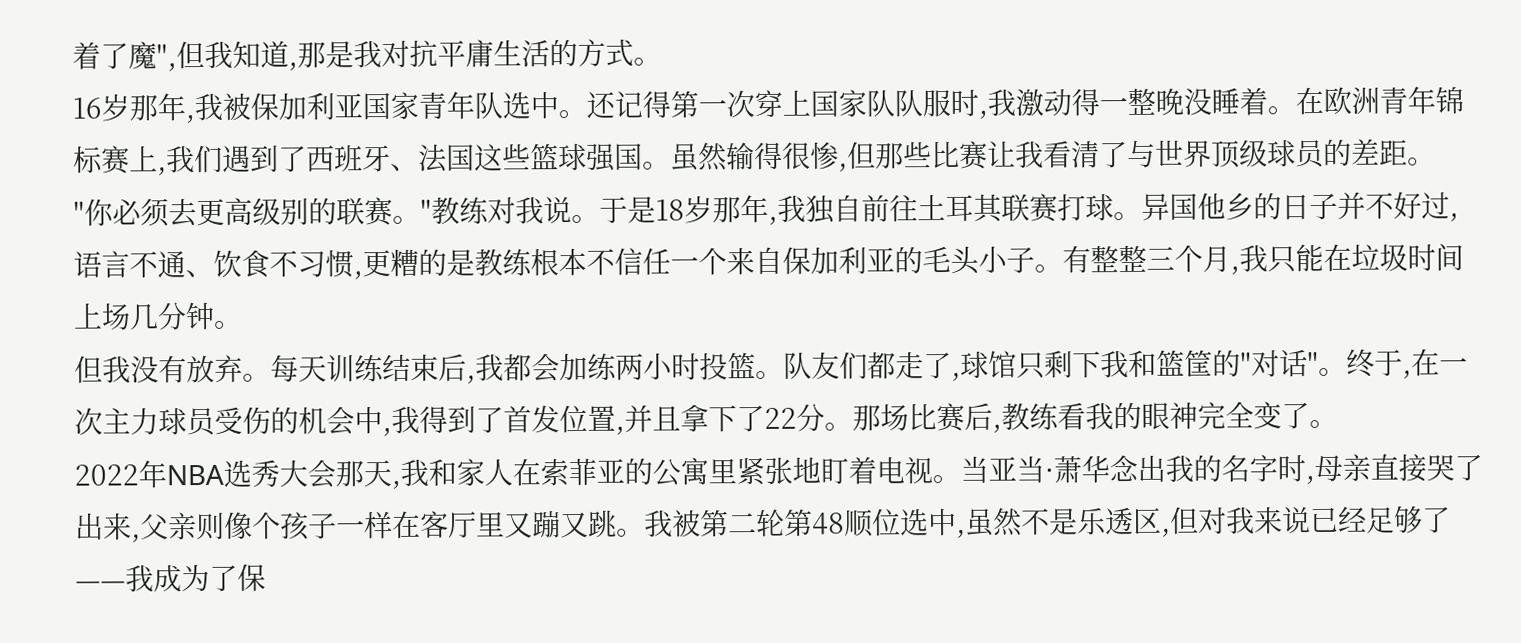着了魔",但我知道,那是我对抗平庸生活的方式。
16岁那年,我被保加利亚国家青年队选中。还记得第一次穿上国家队队服时,我激动得一整晚没睡着。在欧洲青年锦标赛上,我们遇到了西班牙、法国这些篮球强国。虽然输得很惨,但那些比赛让我看清了与世界顶级球员的差距。
"你必须去更高级别的联赛。"教练对我说。于是18岁那年,我独自前往土耳其联赛打球。异国他乡的日子并不好过,语言不通、饮食不习惯,更糟的是教练根本不信任一个来自保加利亚的毛头小子。有整整三个月,我只能在垃圾时间上场几分钟。
但我没有放弃。每天训练结束后,我都会加练两小时投篮。队友们都走了,球馆只剩下我和篮筐的"对话"。终于,在一次主力球员受伤的机会中,我得到了首发位置,并且拿下了22分。那场比赛后,教练看我的眼神完全变了。
2022年NBA选秀大会那天,我和家人在索菲亚的公寓里紧张地盯着电视。当亚当·萧华念出我的名字时,母亲直接哭了出来,父亲则像个孩子一样在客厅里又蹦又跳。我被第二轮第48顺位选中,虽然不是乐透区,但对我来说已经足够了——我成为了保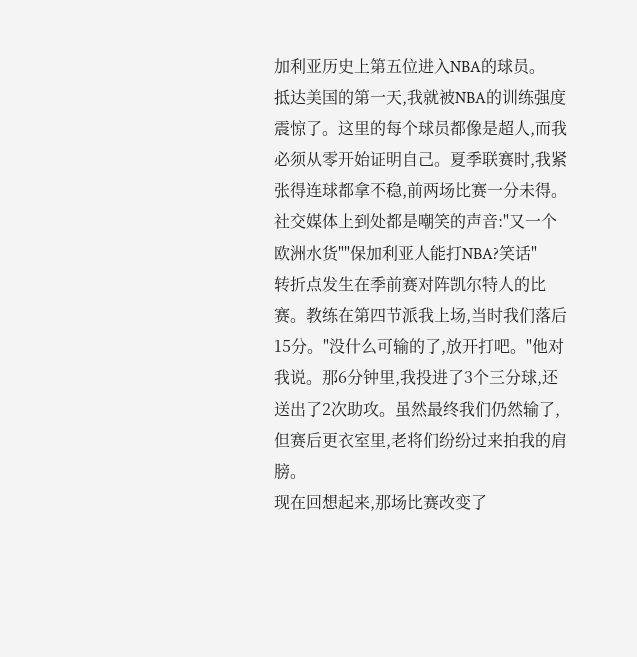加利亚历史上第五位进入NBA的球员。
抵达美国的第一天,我就被NBA的训练强度震惊了。这里的每个球员都像是超人,而我必须从零开始证明自己。夏季联赛时,我紧张得连球都拿不稳,前两场比赛一分未得。社交媒体上到处都是嘲笑的声音:"又一个欧洲水货""保加利亚人能打NBA?笑话"
转折点发生在季前赛对阵凯尔特人的比赛。教练在第四节派我上场,当时我们落后15分。"没什么可输的了,放开打吧。"他对我说。那6分钟里,我投进了3个三分球,还送出了2次助攻。虽然最终我们仍然输了,但赛后更衣室里,老将们纷纷过来拍我的肩膀。
现在回想起来,那场比赛改变了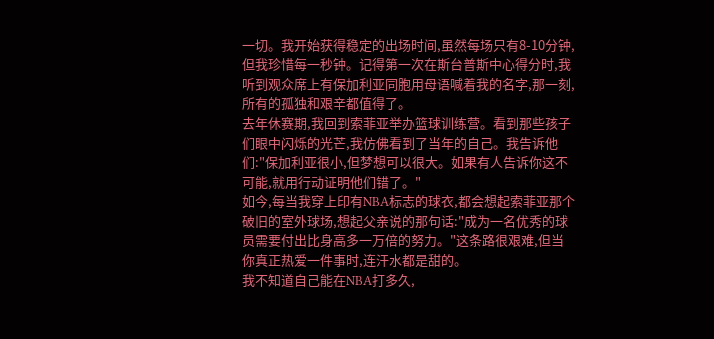一切。我开始获得稳定的出场时间,虽然每场只有8-10分钟,但我珍惜每一秒钟。记得第一次在斯台普斯中心得分时,我听到观众席上有保加利亚同胞用母语喊着我的名字,那一刻,所有的孤独和艰辛都值得了。
去年休赛期,我回到索菲亚举办篮球训练营。看到那些孩子们眼中闪烁的光芒,我仿佛看到了当年的自己。我告诉他们:"保加利亚很小,但梦想可以很大。如果有人告诉你这不可能,就用行动证明他们错了。"
如今,每当我穿上印有NBA标志的球衣,都会想起索菲亚那个破旧的室外球场,想起父亲说的那句话:"成为一名优秀的球员需要付出比身高多一万倍的努力。"这条路很艰难,但当你真正热爱一件事时,连汗水都是甜的。
我不知道自己能在NBA打多久,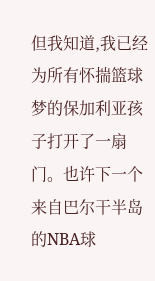但我知道,我已经为所有怀揣篮球梦的保加利亚孩子打开了一扇门。也许下一个来自巴尔干半岛的NBA球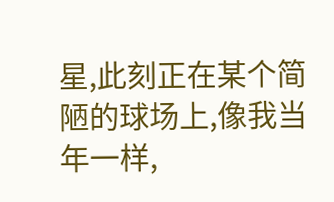星,此刻正在某个简陋的球场上,像我当年一样,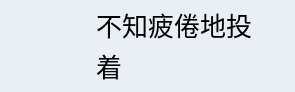不知疲倦地投着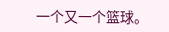一个又一个篮球。